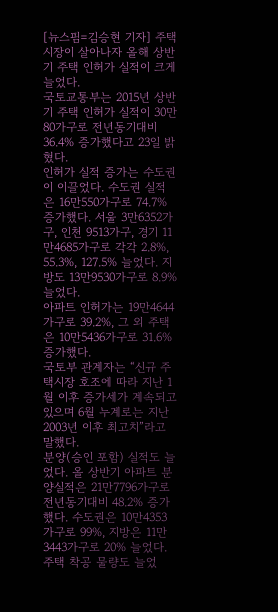[뉴스핌=김승현 기자] 주택시장이 살아나자 올해 상반기 주택 인허가 실적이 크게 늘었다.
국토교통부는 2015년 상반기 주택 인허가 실적이 30만80가구로 전년동기대비 36.4% 증가했다고 23일 밝혔다.
인허가 실적 증가는 수도권이 이끌었다. 수도권 실적은 16만550가구로 74.7% 증가했다. 서울 3만6352가구, 인천 9513가구, 경기 11만4685가구로 각각 2.8%, 55.3%, 127.5% 늘었다. 지방도 13만9530가구로 8.9% 늘었다.
아파트 인허가는 19만4644가구로 39.2%, 그 외 주택은 10만5436가구로 31.6% 증가했다.
국토부 관계자는 “신규 주택시장 호조에 따라 지난 1월 이후 증가세가 계속되고 있으며 6월 누계로는 지난 2003년 이후 최고치”라고 말했다.
분양(승인 포함) 실적도 늘었다. 올 상반기 아파트 분양실적은 21만7796가구로 전년동기대비 48.2% 증가했다. 수도권은 10만4353가구로 99%, 지방은 11만3443가구로 20% 늘었다. 주택 착공 물량도 늘었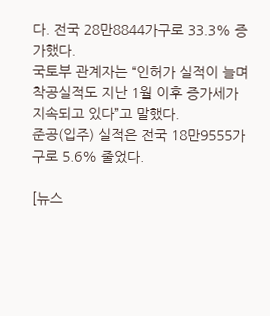다. 전국 28만8844가구로 33.3% 증가했다.
국토부 관계자는 “인허가 실적이 늘며 착공실적도 지난 1월 이후 증가세가 지속되고 있다”고 말했다.
준공(입주) 실적은 전국 18만9555가구로 5.6% 줄었다.

[뉴스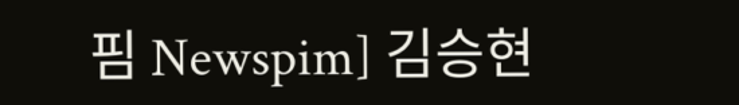핌 Newspim] 김승현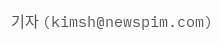기자 (kimsh@newspim.com)